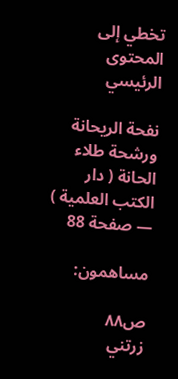تخطي إلى المحتوى الرئيسي

نفحة الريحانة ورشحة طلاء الحانة ( دار الكتب العلمية ) — صفحة 88

مساهمون:

ص٨٨
زرتني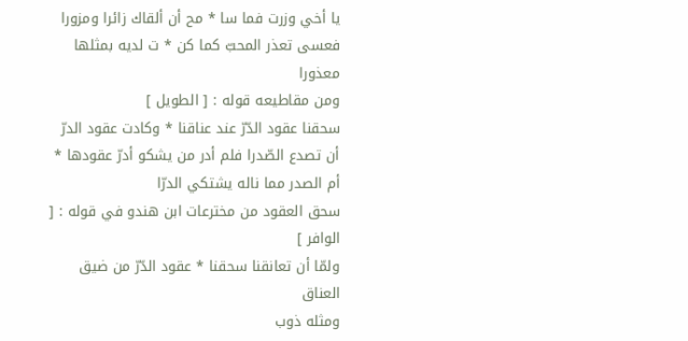يا أخي وزرت فما سا * مح أن ألقاك زائرا ومزورا فعسى تعذر المحبّ كما كن * ت لديه بمثلها معذورا
ومن مقاطيعه قوله : [ الطويل ]
سحقنا عقود الدّرّ عند عناقنا * وكادت عقود الدرّ أن تصدع الصّدرا فلم أدر من يشكو أدرّ عقودها * أم الصدر مما ناله يشتكي الدرّا
سحق العقود من مخترعات ابن هندو في قوله : [ الوافر ]
ولمّا أن تعانقنا سحقنا * عقود الدّرّ من ضيق العناق
ومثله ذوب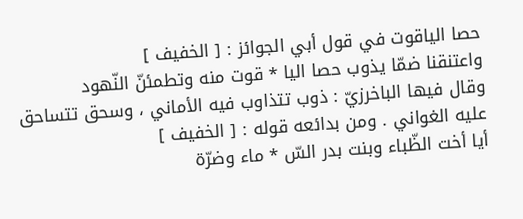حصا الياقوت في قول أبي الجوائز : [ الخفيف ]
واعتنقنا ضمّا يذوب حصا اليا * قوت منه وتطمئنّ النّهود
وقال فيها الباخرزيّ : ذوب تتذاوب فيه الأماني ، وسحق تتساحق عليه الغواني . ومن بدائعه قوله : [ الخفيف ]
أيا أخت الظّباء وبنت بدر السّ * ماء وضرّة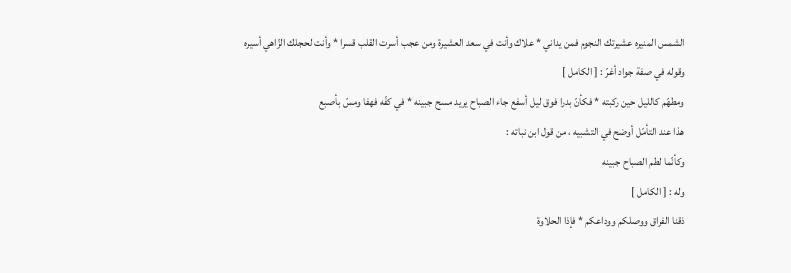الشمس المنيره عشيرتك النجوم فمن يداني * علاك وأنت في سعد العشيرة ومن عجب أسرت القلب قسرا * وأنت لحجلك الزّاهي أسيره
وقوله في صفة جواد أغرّ : [ الكامل ]
ومطهّم كالليل حين ركبته * فكأنّ بدرا فوق ليل أسفع جاء الصباح يريد مسح جبينه * في كفّه فهفا ومسّ بأصبع
هذا عند التأمّل أوضح في التشبيه ، من قول ابن نباته :
وكأنّما لطم الصباح جبينه
وله : [ الكامل ]
ذقنا الفراق ووصلكم ووداعكم * فإذا الحلاوة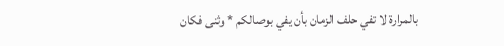بالمرارة لا تفي حلف الزمان بأن يفي بوصالكم * وثنى فكان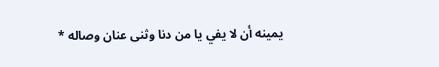يمينه أن لا يفي يا من دنا وثنى عنان وصاله *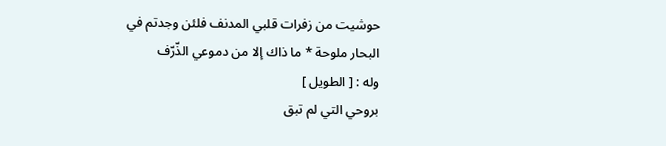حوشيت من زفرات قلبي المدنف فلئن وجدتم في البحار ملوحة * ما ذاك إلا من دموعي الذّرّف
وله : [ الطويل ]
بروحي التي لم تبق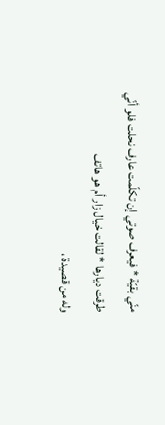منّي بقيّة * فيعرف صوتي إن تكلّمت عارف نحلت فلو أنّي طرقت ديارها * لقالت خيال زار أم هو هاتف
وله من قصيدة ،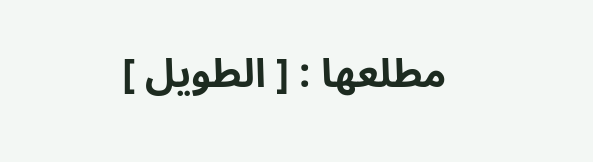مطلعها : [ الطويل ]